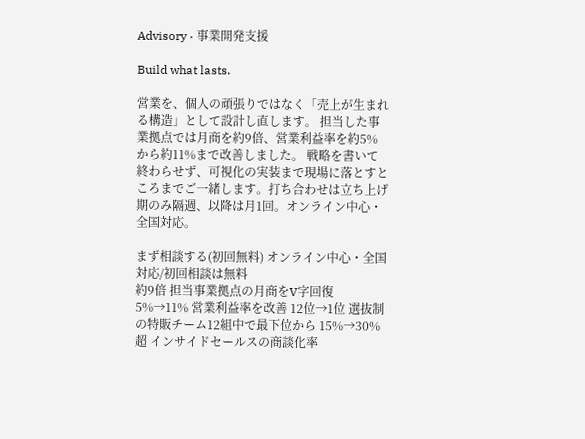Advisory · 事業開発支援

Build what lasts.

営業を、個人の頑張りではなく「売上が生まれる構造」として設計し直します。 担当した事業拠点では月商を約9倍、営業利益率を約5%から約11%まで改善しました。 戦略を書いて終わらせず、可視化の実装まで現場に落とすところまでご一緒します。打ち合わせは立ち上げ期のみ隔週、以降は月1回。オンライン中心・全国対応。

まず相談する(初回無料) オンライン中心・全国対応/初回相談は無料
約9倍 担当事業拠点の月商をV字回復 5%→11% 営業利益率を改善 12位→1位 選抜制の特販チーム12組中で最下位から 15%→30%超 インサイドセールスの商談化率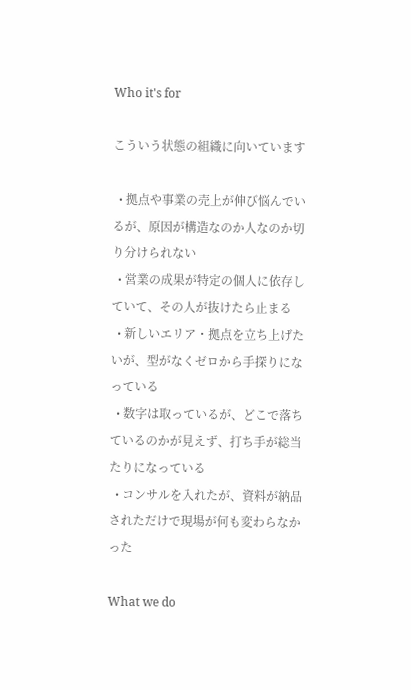Who it's for

こういう状態の組織に向いています

  • 拠点や事業の売上が伸び悩んでいるが、原因が構造なのか人なのか切り分けられない
  • 営業の成果が特定の個人に依存していて、その人が抜けたら止まる
  • 新しいエリア・拠点を立ち上げたいが、型がなくゼロから手探りになっている
  • 数字は取っているが、どこで落ちているのかが見えず、打ち手が総当たりになっている
  • コンサルを入れたが、資料が納品されただけで現場が何も変わらなかった

What we do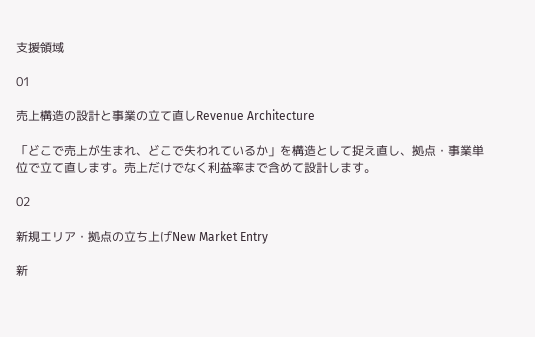支援領域

01

売上構造の設計と事業の立て直しRevenue Architecture

「どこで売上が生まれ、どこで失われているか」を構造として捉え直し、拠点・事業単位で立て直します。売上だけでなく利益率まで含めて設計します。

02

新規エリア・拠点の立ち上げNew Market Entry

新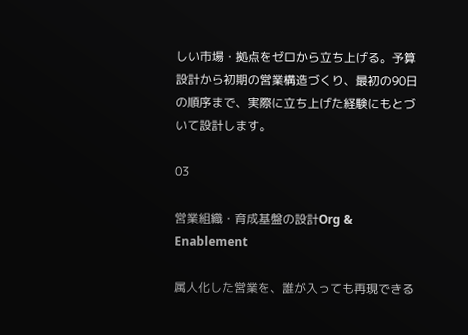しい市場・拠点をゼロから立ち上げる。予算設計から初期の営業構造づくり、最初の90日の順序まで、実際に立ち上げた経験にもとづいて設計します。

03

営業組織・育成基盤の設計Org & Enablement

属人化した営業を、誰が入っても再現できる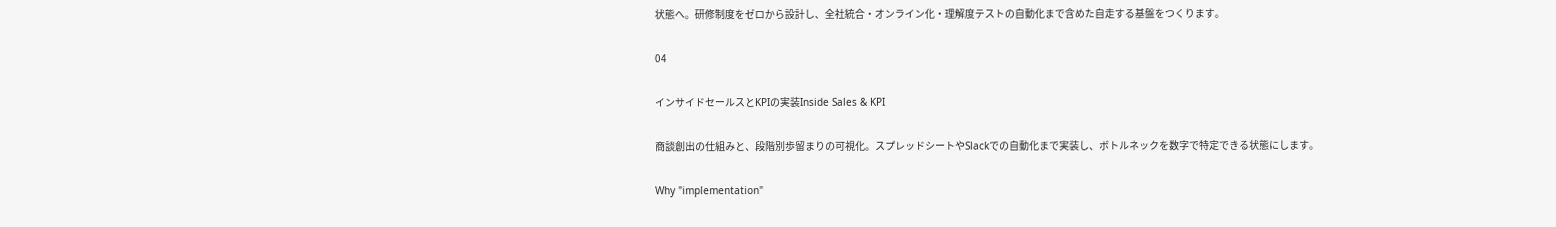状態へ。研修制度をゼロから設計し、全社統合・オンライン化・理解度テストの自動化まで含めた自走する基盤をつくります。

04

インサイドセールスとKPIの実装Inside Sales & KPI

商談創出の仕組みと、段階別歩留まりの可視化。スプレッドシートやSlackでの自動化まで実装し、ボトルネックを数字で特定できる状態にします。

Why "implementation"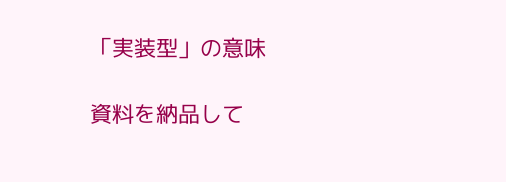「実装型」の意味

資料を納品して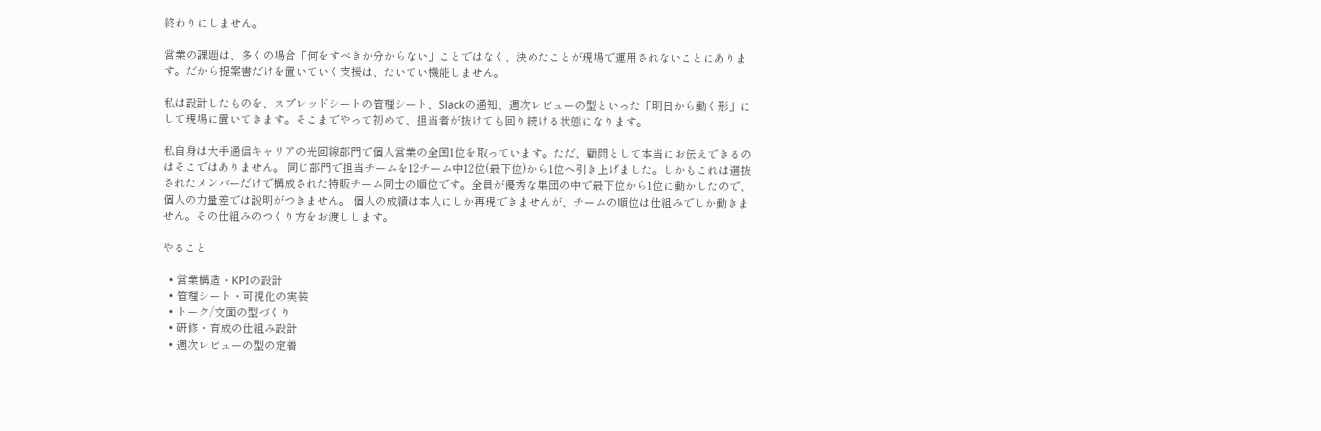終わりにしません。

営業の課題は、多くの場合「何をすべきか分からない」ことではなく、決めたことが現場で運用されないことにあります。だから提案書だけを置いていく支援は、たいてい機能しません。

私は設計したものを、スプレッドシートの管理シート、Slackの通知、週次レビューの型といった「明日から動く形」にして現場に置いてきます。そこまでやって初めて、担当者が抜けても回り続ける状態になります。

私自身は大手通信キャリアの光回線部門で個人営業の全国1位を取っています。ただ、顧問として本当にお伝えできるのはそこではありません。 同じ部門で担当チームを12チーム中12位(最下位)から1位へ引き上げました。しかもこれは選抜されたメンバーだけで構成された特販チーム同士の順位です。全員が優秀な集団の中で最下位から1位に動かしたので、個人の力量差では説明がつきません。 個人の成績は本人にしか再現できませんが、チームの順位は仕組みでしか動きません。その仕組みのつくり方をお渡しします。

やること

  • 営業構造・KPIの設計
  • 管理シート・可視化の実装
  • トーク/文面の型づくり
  • 研修・育成の仕組み設計
  • 週次レビューの型の定着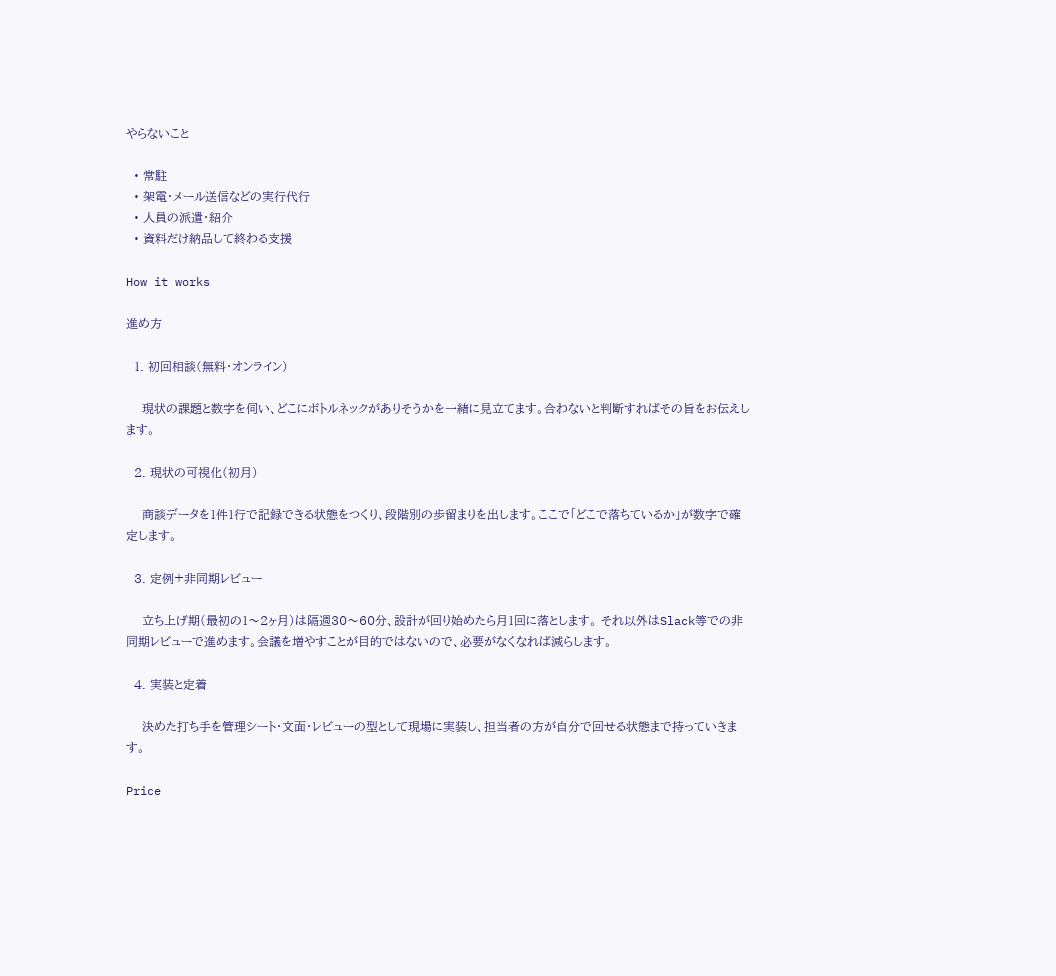やらないこと

  • 常駐
  • 架電・メール送信などの実行代行
  • 人員の派遣・紹介
  • 資料だけ納品して終わる支援

How it works

進め方

  1. 初回相談(無料・オンライン)

    現状の課題と数字を伺い、どこにボトルネックがありそうかを一緒に見立てます。合わないと判断すればその旨をお伝えします。

  2. 現状の可視化(初月)

    商談データを1件1行で記録できる状態をつくり、段階別の歩留まりを出します。ここで「どこで落ちているか」が数字で確定します。

  3. 定例+非同期レビュー

    立ち上げ期(最初の1〜2ヶ月)は隔週30〜60分、設計が回り始めたら月1回に落とします。 それ以外はSlack等での非同期レビューで進めます。会議を増やすことが目的ではないので、必要がなくなれば減らします。

  4. 実装と定着

    決めた打ち手を管理シート・文面・レビューの型として現場に実装し、担当者の方が自分で回せる状態まで持っていきます。

Price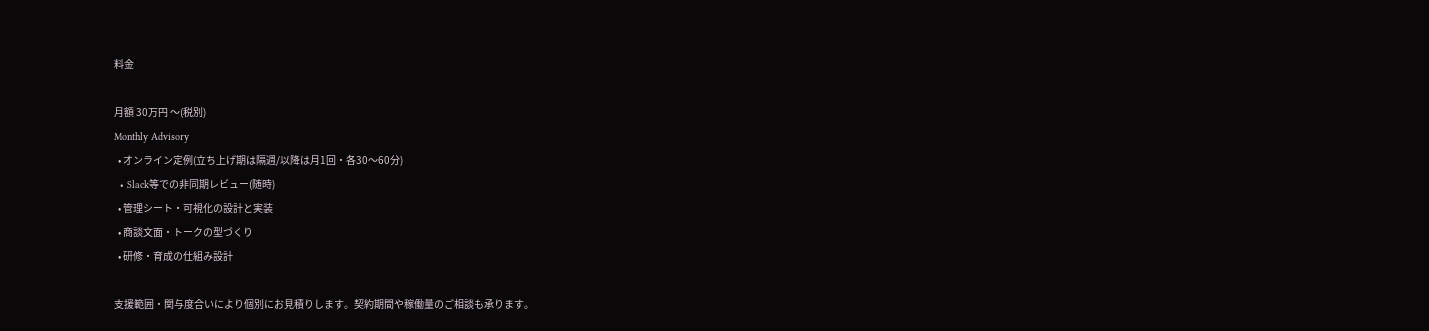料金

月額 30万円 〜(税別)
Monthly Advisory
  • オンライン定例(立ち上げ期は隔週/以降は月1回・各30〜60分)
  • Slack等での非同期レビュー(随時)
  • 管理シート・可視化の設計と実装
  • 商談文面・トークの型づくり
  • 研修・育成の仕組み設計

支援範囲・関与度合いにより個別にお見積りします。契約期間や稼働量のご相談も承ります。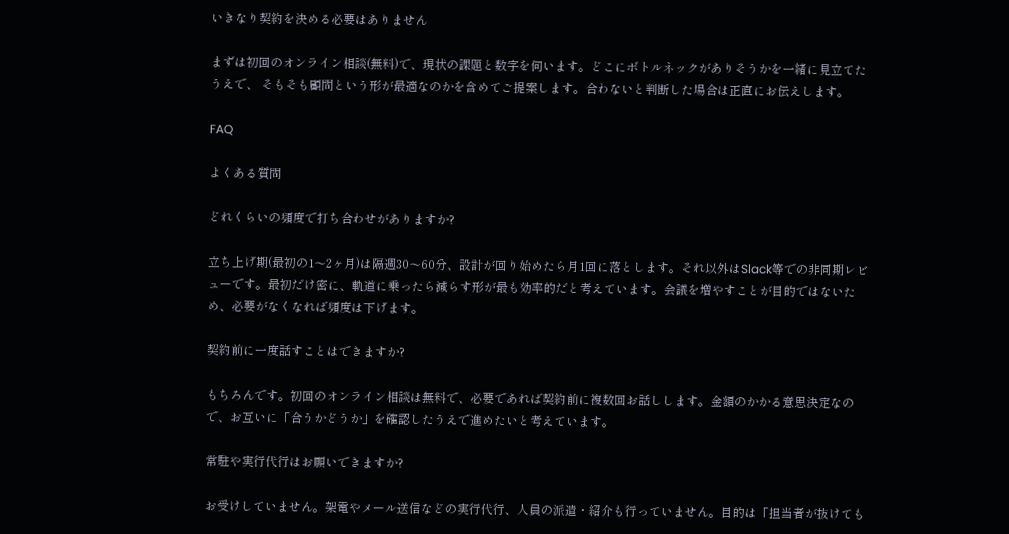いきなり契約を決める必要はありません

まずは初回のオンライン相談(無料)で、現状の課題と数字を伺います。どこにボトルネックがありそうかを一緒に見立てたうえで、 そもそも顧問という形が最適なのかを含めてご提案します。合わないと判断した場合は正直にお伝えします。

FAQ

よくある質問

どれくらいの頻度で打ち合わせがありますか?

立ち上げ期(最初の1〜2ヶ月)は隔週30〜60分、設計が回り始めたら月1回に落とします。それ以外はSlack等での非同期レビューです。最初だけ密に、軌道に乗ったら減らす形が最も効率的だと考えています。会議を増やすことが目的ではないため、必要がなくなれば頻度は下げます。

契約前に一度話すことはできますか?

もちろんです。初回のオンライン相談は無料で、必要であれば契約前に複数回お話しします。金額のかかる意思決定なので、お互いに「合うかどうか」を確認したうえで進めたいと考えています。

常駐や実行代行はお願いできますか?

お受けしていません。架電やメール送信などの実行代行、人員の派遣・紹介も行っていません。目的は「担当者が抜けても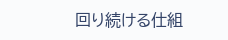回り続ける仕組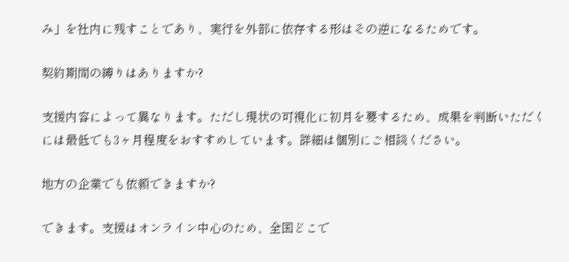み」を社内に残すことであり、実行を外部に依存する形はその逆になるためです。

契約期間の縛りはありますか?

支援内容によって異なります。ただし現状の可視化に初月を要するため、成果を判断いただくには最低でも3ヶ月程度をおすすめしています。詳細は個別にご相談ください。

地方の企業でも依頼できますか?

できます。支援はオンライン中心のため、全国どこで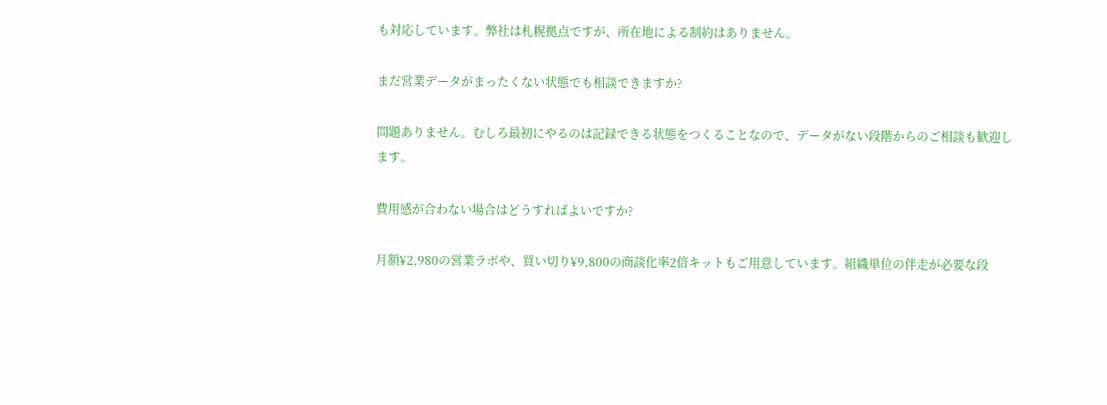も対応しています。弊社は札幌拠点ですが、所在地による制約はありません。

まだ営業データがまったくない状態でも相談できますか?

問題ありません。むしろ最初にやるのは記録できる状態をつくることなので、データがない段階からのご相談も歓迎します。

費用感が合わない場合はどうすればよいですか?

月額¥2,980の営業ラボや、買い切り¥9,800の商談化率2倍キットもご用意しています。組織単位の伴走が必要な段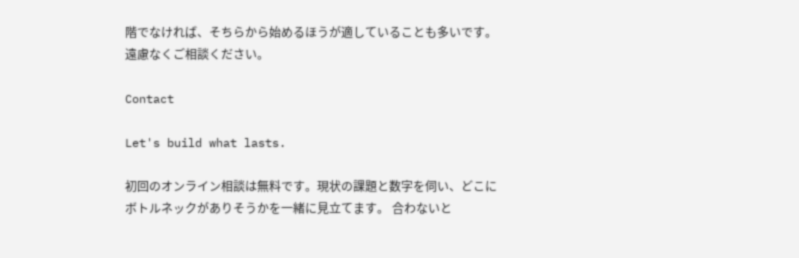階でなければ、そちらから始めるほうが適していることも多いです。遠慮なくご相談ください。

Contact

Let's build what lasts.

初回のオンライン相談は無料です。現状の課題と数字を伺い、どこにボトルネックがありそうかを一緒に見立てます。 合わないと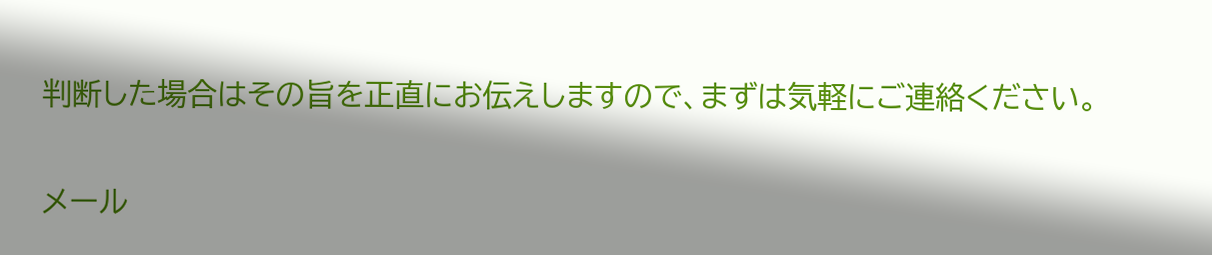判断した場合はその旨を正直にお伝えしますので、まずは気軽にご連絡ください。

メール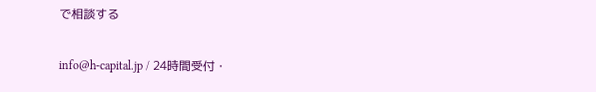で相談する

info@h-capital.jp / 24時間受付・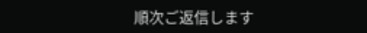順次ご返信します